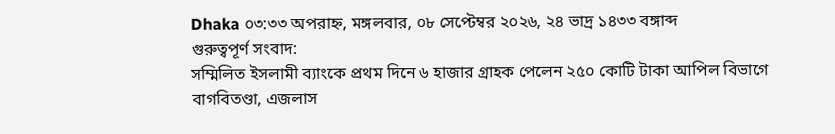Dhaka ০৩:৩৩ অপরাহ্ন, মঙ্গলবার, ০৮ সেপ্টেম্বর ২০২৬, ২৪ ভাদ্র ১৪৩৩ বঙ্গাব্দ
গুরুত্বপূর্ণ সংবাদ:
সম্মিলিত ইসলামী ব্যাংকে প্রথম দিনে ৬ হাজার গ্রাহক পেলেন ২৫০ কোটি টাকা আপিল বিভাগে বাগবিতণ্ডা, এজলাস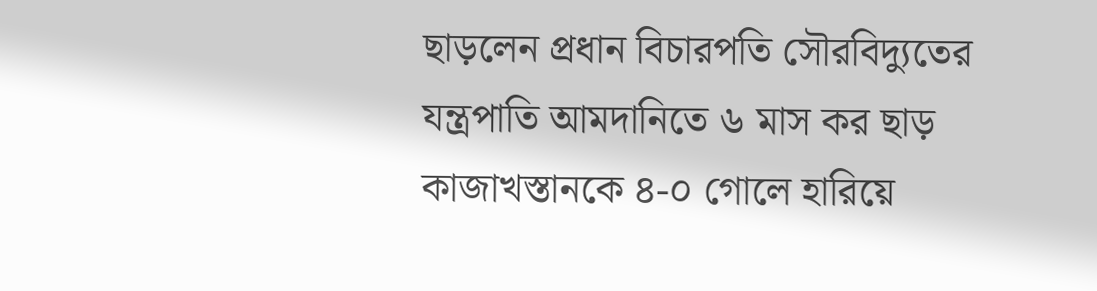ছাড়লেন প্রধান বিচারপতি সৌরবিদ্যুতের যন্ত্রপাতি আমদানিতে ৬ মাস কর ছাড় কাজাখস্তানকে ৪-০ গোলে হারিয়ে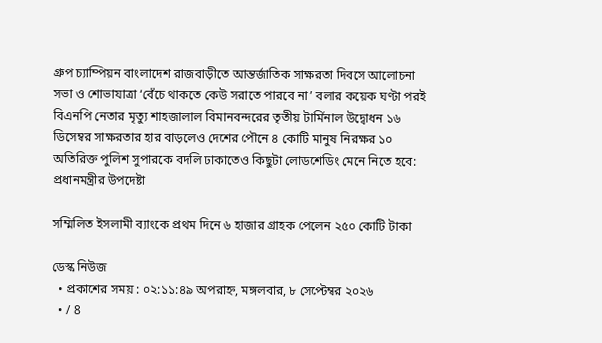গ্রুপ চ্যাম্পিয়ন বাংলাদেশ রাজবাড়ীতে আন্তর্জাতিক সাক্ষরতা দিবসে আলোচনা সভা ও শোভাযাত্রা ‘বেঁচে থাকতে কেউ সরাতে পারবে না’ বলার কয়েক ঘণ্টা পরই বিএনপি নেতার মৃত্যু শাহজালাল বিমানবন্দরের তৃতীয় টার্মিনাল উদ্বোধন ১৬ ডিসেম্বর সাক্ষরতার হার বাড়লেও দেশের পৌনে ৪ কোটি মানুষ নিরক্ষর ১০ অতিরিক্ত পুলিশ সুপারকে বদলি ঢাকাতেও কিছুটা লোডশেডিং মেনে নিতে হবে: প্রধানমন্ত্রীর উপদেষ্টা

সম্মিলিত ইসলামী ব্যাংকে প্রথম দিনে ৬ হাজার গ্রাহক পেলেন ২৫০ কোটি টাকা

ডেস্ক নিউজ
  • প্রকাশের সময় : ০২:১১:৪৯ অপরাহ্ন, মঙ্গলবার, ৮ সেপ্টেম্বর ২০২৬
  • / 8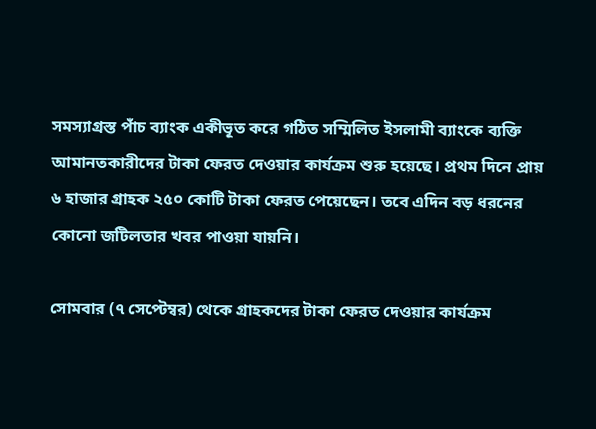সমস্যাগ্রস্ত পাঁচ ব্যাংক একীভূত করে গঠিত সম্মিলিত ইসলামী ব্যাংকে ব্যক্তি আমানতকারীদের টাকা ফেরত দেওয়ার কার্যক্রম শুরু হয়েছে। প্রথম দিনে প্রায় ৬ হাজার গ্রাহক ২৫০ কোটি টাকা ফেরত পেয়েছেন। তবে এদিন বড় ধরনের কোনো জটিলতার খবর পাওয়া যায়নি।

সোমবার (৭ সেপ্টেম্বর) থেকে গ্রাহকদের টাকা ফেরত দেওয়ার কার্যক্রম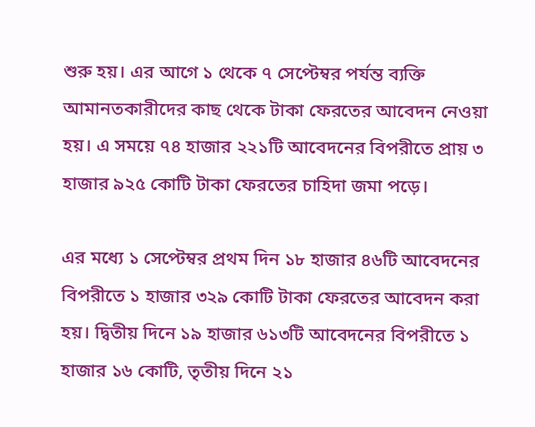শুরু হয়। এর আগে ১ থেকে ৭ সেপ্টেম্বর পর্যন্ত ব্যক্তি আমানতকারীদের কাছ থেকে টাকা ফেরতের আবেদন নেওয়া হয়। এ সময়ে ৭৪ হাজার ২২১টি আবেদনের বিপরীতে প্রায় ৩ হাজার ৯২৫ কোটি টাকা ফেরতের চাহিদা জমা পড়ে।

এর মধ্যে ১ সেপ্টেম্বর প্রথম দিন ১৮ হাজার ৪৬টি আবেদনের বিপরীতে ১ হাজার ৩২৯ কোটি টাকা ফেরতের আবেদন করা হয়। দ্বিতীয় দিনে ১৯ হাজার ৬১৩টি আবেদনের বিপরীতে ১ হাজার ১৬ কোটি, তৃতীয় দিনে ২১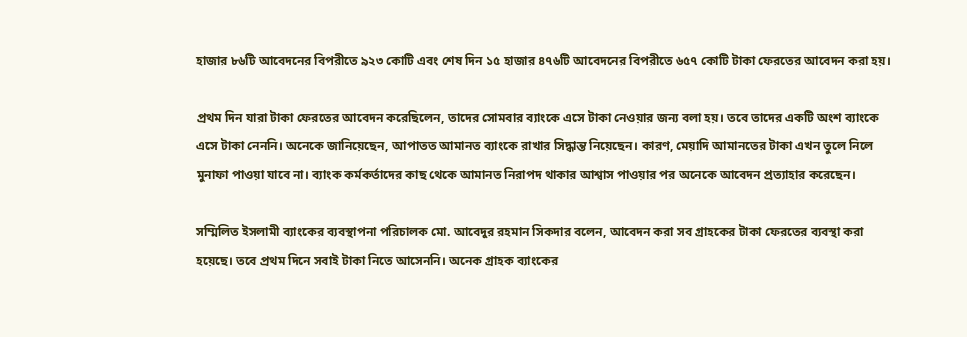হাজার ৮৬টি আবেদনের বিপরীতে ৯২৩ কোটি এবং শেষ দিন ১৫ হাজার ৪৭৬টি আবেদনের বিপরীতে ৬৫৭ কোটি টাকা ফেরতের আবেদন করা হয়।

প্রথম দিন যারা টাকা ফেরতের আবেদন করেছিলেন, তাদের সোমবার ব্যাংকে এসে টাকা নেওয়ার জন্য বলা হয়। তবে তাদের একটি অংশ ব্যাংকে এসে টাকা নেননি। অনেকে জানিয়েছেন, আপাতত আমানত ব্যাংকে রাখার সিদ্ধান্ত নিয়েছেন। কারণ, মেয়াদি আমানতের টাকা এখন তুলে নিলে মুনাফা পাওয়া যাবে না। ব্যাংক কর্মকর্তাদের কাছ থেকে আমানত নিরাপদ থাকার আশ্বাস পাওয়ার পর অনেকে আবেদন প্রত্যাহার করেছেন।

সম্মিলিত ইসলামী ব্যাংকের ব্যবস্থাপনা পরিচালক মো. আবেদুর রহমান সিকদার বলেন, আবেদন করা সব গ্রাহকের টাকা ফেরতের ব্যবস্থা করা হয়েছে। তবে প্রথম দিনে সবাই টাকা নিতে আসেননি। অনেক গ্রাহক ব্যাংকের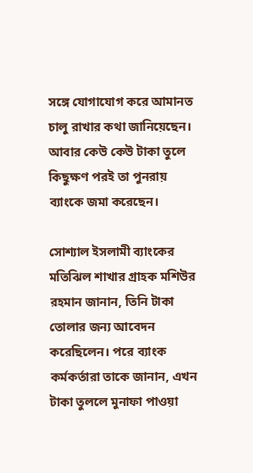সঙ্গে যোগাযোগ করে আমানত চালু রাখার কথা জানিয়েছেন। আবার কেউ কেউ টাকা তুলে কিছুক্ষণ পরই তা পুনরায় ব্যাংকে জমা করেছেন।

সোশ্যাল ইসলামী ব্যাংকের মতিঝিল শাখার গ্রাহক মশিউর রহমান জানান, তিনি টাকা তোলার জন্য আবেদন করেছিলেন। পরে ব্যাংক কর্মকর্তারা তাকে জানান, এখন টাকা তুললে মুনাফা পাওয়া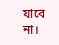যাবে না।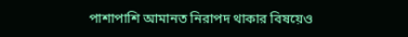পাশাপাশি আমানত নিরাপদ থাকার বিষয়েও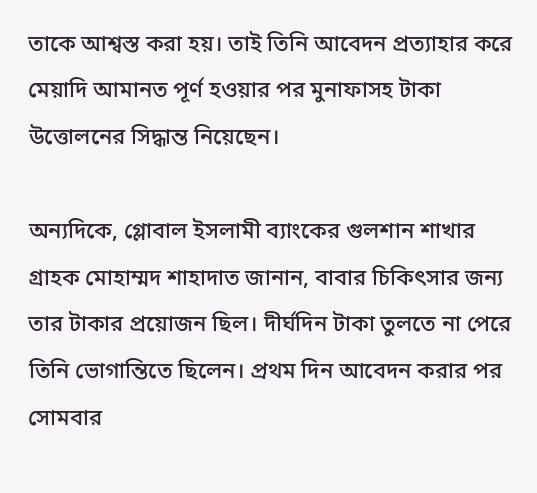তাকে আশ্বস্ত করা হয়। তাই তিনি আবেদন প্রত্যাহার করে মেয়াদি আমানত পূর্ণ হওয়ার পর মুনাফাসহ টাকা উত্তোলনের সিদ্ধান্ত নিয়েছেন।

অন্যদিকে, গ্লোবাল ইসলামী ব্যাংকের গুলশান শাখার গ্রাহক মোহাম্মদ শাহাদাত জানান, বাবার চিকিৎসার জন্য তার টাকার প্রয়োজন ছিল। দীর্ঘদিন টাকা তুলতে না পেরে তিনি ভোগান্তিতে ছিলেন। প্রথম দিন আবেদন করার পর সোমবার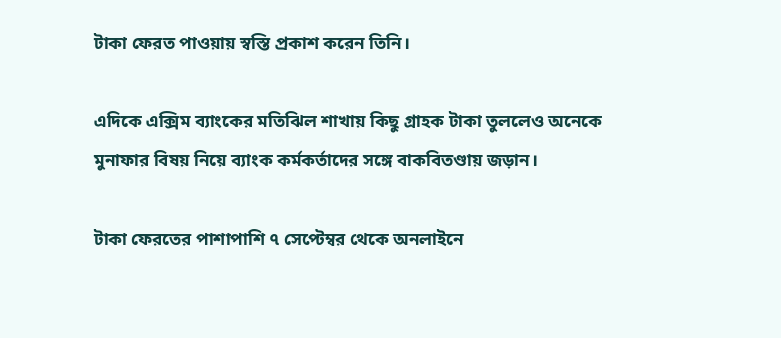টাকা ফেরত পাওয়ায় স্বস্তি প্রকাশ করেন তিনি।

এদিকে এক্সিম ব্যাংকের মতিঝিল শাখায় কিছু গ্রাহক টাকা তুললেও অনেকে মুনাফার বিষয় নিয়ে ব্যাংক কর্মকর্তাদের সঙ্গে বাকবিতণ্ডায় জড়ান।

টাকা ফেরতের পাশাপাশি ৭ সেপ্টেম্বর থেকে অনলাইনে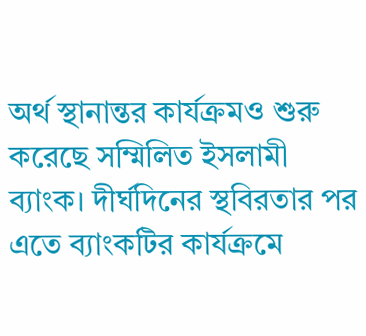অর্থ স্থানান্তর কার্যক্রমও শুরু করেছে সম্মিলিত ইসলামী ব্যাংক। দীর্ঘদিনের স্থবিরতার পর এতে ব্যাংকটির কার্যক্রমে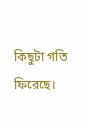কিছুটা গতি ফিরেছে।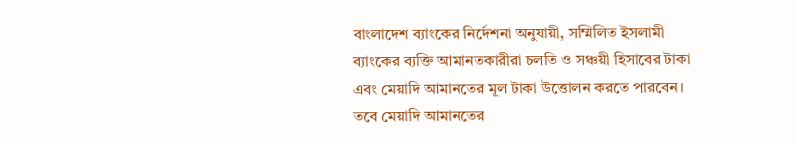বাংলাদেশ ব্যাংকের নির্দেশনা অনুযায়ী, সম্মিলিত ইসলামী ব্যাংকের ব্যক্তি আমানতকারীরা চলতি ও সঞ্চয়ী হিসাবের টাকা এবং মেয়াদি আমানতের মূল টাকা উত্তোলন করতে পারবেন। তবে মেয়াদি আমানতের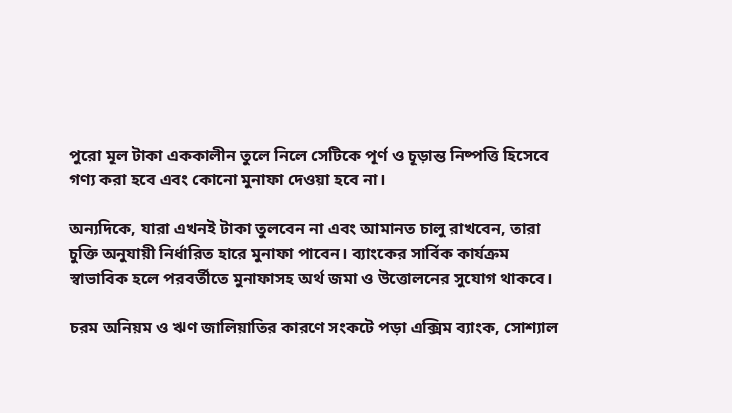পুরো মূল টাকা এককালীন তুলে নিলে সেটিকে পূর্ণ ও চূড়ান্ত নিষ্পত্তি হিসেবে গণ্য করা হবে এবং কোনো মুনাফা দেওয়া হবে না।

অন্যদিকে, যারা এখনই টাকা তুলবেন না এবং আমানত চালু রাখবেন, তারা চুক্তি অনুযায়ী নির্ধারিত হারে মুনাফা পাবেন। ব্যাংকের সার্বিক কার্যক্রম স্বাভাবিক হলে পরবর্তীতে মুনাফাসহ অর্থ জমা ও উত্তোলনের সুযোগ থাকবে।

চরম অনিয়ম ও ঋণ জালিয়াতির কারণে সংকটে পড়া এক্সিম ব্যাংক, সোশ্যাল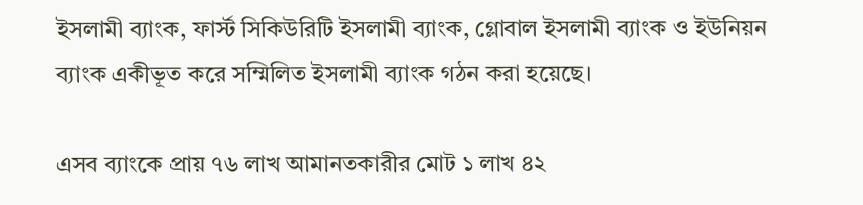ইসলামী ব্যাংক, ফার্স্ট সিকিউরিটি ইসলামী ব্যাংক, গ্লোবাল ইসলামী ব্যাংক ও ইউনিয়ন ব্যাংক একীভূত করে সম্মিলিত ইসলামী ব্যাংক গঠন করা হয়েছে।

এসব ব্যাংকে প্রায় ৭৬ লাখ আমানতকারীর মোট ১ লাখ ৪২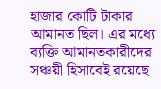হাজার কোটি টাকার আমানত ছিল। এর মধ্যে ব্যক্তি আমানতকারীদের সঞ্চয়ী হিসাবেই রয়েছে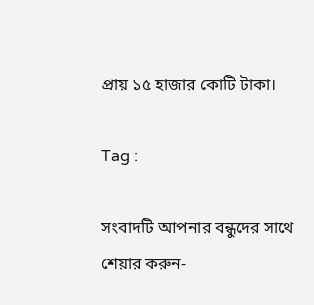প্রায় ১৫ হাজার কোটি টাকা।

Tag :

সংবাদটি আপনার বন্ধুদের সাথে শেয়ার করুন-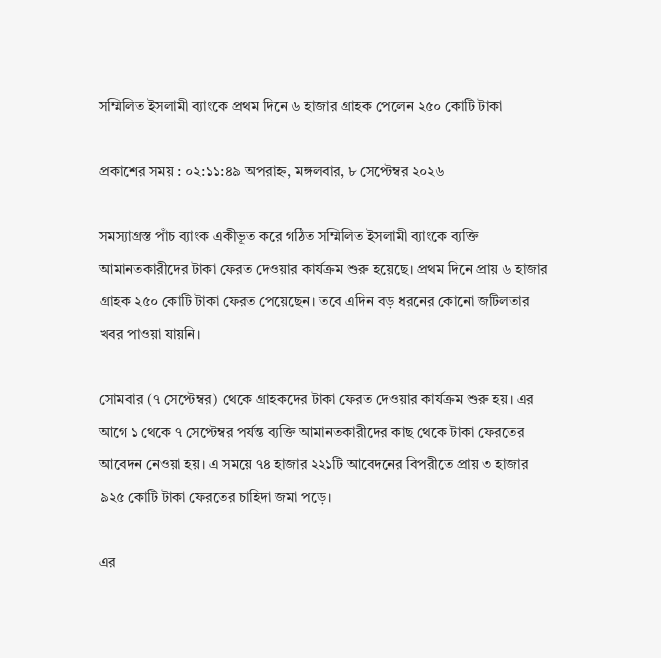সম্মিলিত ইসলামী ব্যাংকে প্রথম দিনে ৬ হাজার গ্রাহক পেলেন ২৫০ কোটি টাকা

প্রকাশের সময় : ০২:১১:৪৯ অপরাহ্ন, মঙ্গলবার, ৮ সেপ্টেম্বর ২০২৬

সমস্যাগ্রস্ত পাঁচ ব্যাংক একীভূত করে গঠিত সম্মিলিত ইসলামী ব্যাংকে ব্যক্তি আমানতকারীদের টাকা ফেরত দেওয়ার কার্যক্রম শুরু হয়েছে। প্রথম দিনে প্রায় ৬ হাজার গ্রাহক ২৫০ কোটি টাকা ফেরত পেয়েছেন। তবে এদিন বড় ধরনের কোনো জটিলতার খবর পাওয়া যায়নি।

সোমবার (৭ সেপ্টেম্বর) থেকে গ্রাহকদের টাকা ফেরত দেওয়ার কার্যক্রম শুরু হয়। এর আগে ১ থেকে ৭ সেপ্টেম্বর পর্যন্ত ব্যক্তি আমানতকারীদের কাছ থেকে টাকা ফেরতের আবেদন নেওয়া হয়। এ সময়ে ৭৪ হাজার ২২১টি আবেদনের বিপরীতে প্রায় ৩ হাজার ৯২৫ কোটি টাকা ফেরতের চাহিদা জমা পড়ে।

এর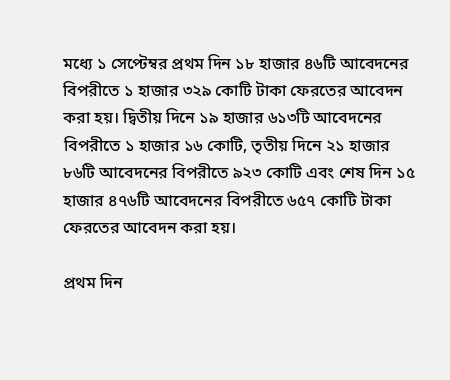মধ্যে ১ সেপ্টেম্বর প্রথম দিন ১৮ হাজার ৪৬টি আবেদনের বিপরীতে ১ হাজার ৩২৯ কোটি টাকা ফেরতের আবেদন করা হয়। দ্বিতীয় দিনে ১৯ হাজার ৬১৩টি আবেদনের বিপরীতে ১ হাজার ১৬ কোটি, তৃতীয় দিনে ২১ হাজার ৮৬টি আবেদনের বিপরীতে ৯২৩ কোটি এবং শেষ দিন ১৫ হাজার ৪৭৬টি আবেদনের বিপরীতে ৬৫৭ কোটি টাকা ফেরতের আবেদন করা হয়।

প্রথম দিন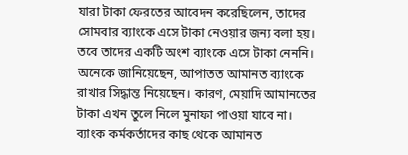যারা টাকা ফেরতের আবেদন করেছিলেন, তাদের সোমবার ব্যাংকে এসে টাকা নেওয়ার জন্য বলা হয়। তবে তাদের একটি অংশ ব্যাংকে এসে টাকা নেননি। অনেকে জানিয়েছেন, আপাতত আমানত ব্যাংকে রাখার সিদ্ধান্ত নিয়েছেন। কারণ, মেয়াদি আমানতের টাকা এখন তুলে নিলে মুনাফা পাওয়া যাবে না। ব্যাংক কর্মকর্তাদের কাছ থেকে আমানত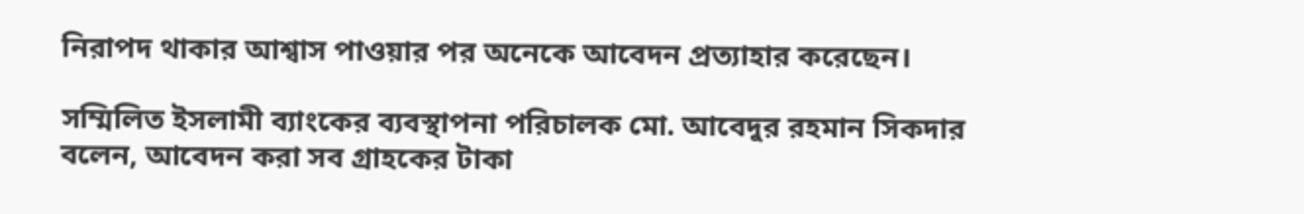নিরাপদ থাকার আশ্বাস পাওয়ার পর অনেকে আবেদন প্রত্যাহার করেছেন।

সম্মিলিত ইসলামী ব্যাংকের ব্যবস্থাপনা পরিচালক মো. আবেদুর রহমান সিকদার বলেন, আবেদন করা সব গ্রাহকের টাকা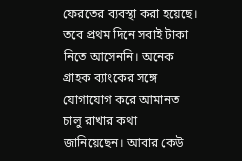ফেরতের ব্যবস্থা করা হয়েছে। তবে প্রথম দিনে সবাই টাকা নিতে আসেননি। অনেক গ্রাহক ব্যাংকের সঙ্গে যোগাযোগ করে আমানত চালু রাখার কথা জানিয়েছেন। আবার কেউ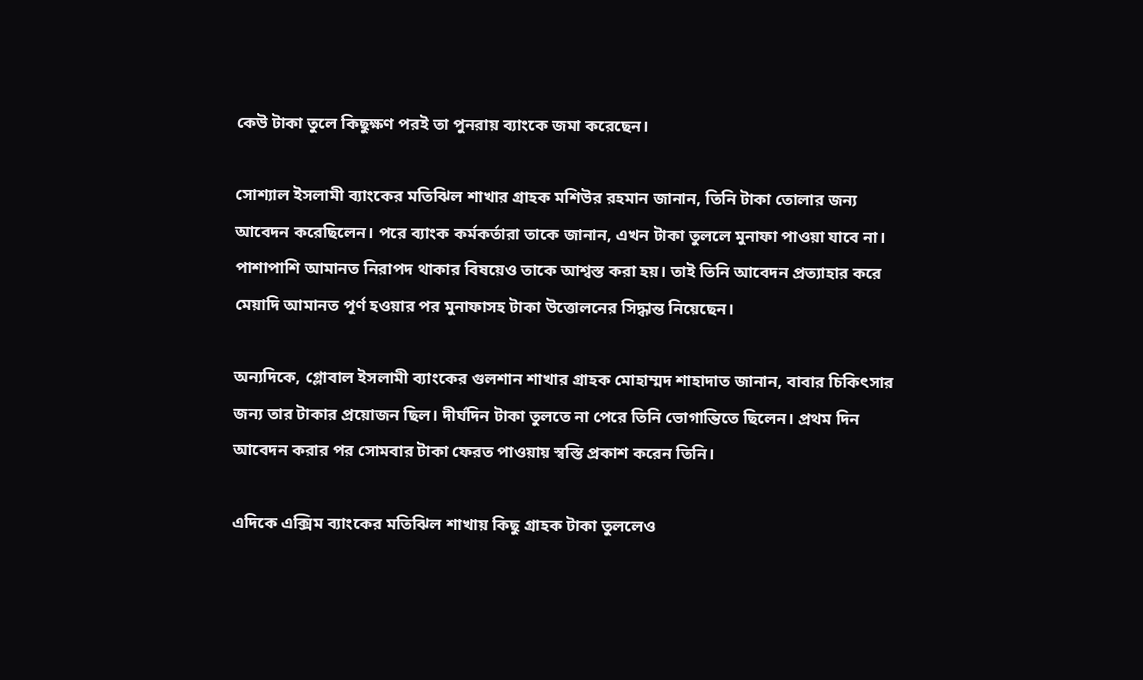কেউ টাকা তুলে কিছুক্ষণ পরই তা পুনরায় ব্যাংকে জমা করেছেন।

সোশ্যাল ইসলামী ব্যাংকের মতিঝিল শাখার গ্রাহক মশিউর রহমান জানান, তিনি টাকা তোলার জন্য আবেদন করেছিলেন। পরে ব্যাংক কর্মকর্তারা তাকে জানান, এখন টাকা তুললে মুনাফা পাওয়া যাবে না। পাশাপাশি আমানত নিরাপদ থাকার বিষয়েও তাকে আশ্বস্ত করা হয়। তাই তিনি আবেদন প্রত্যাহার করে মেয়াদি আমানত পূর্ণ হওয়ার পর মুনাফাসহ টাকা উত্তোলনের সিদ্ধান্ত নিয়েছেন।

অন্যদিকে, গ্লোবাল ইসলামী ব্যাংকের গুলশান শাখার গ্রাহক মোহাম্মদ শাহাদাত জানান, বাবার চিকিৎসার জন্য তার টাকার প্রয়োজন ছিল। দীর্ঘদিন টাকা তুলতে না পেরে তিনি ভোগান্তিতে ছিলেন। প্রথম দিন আবেদন করার পর সোমবার টাকা ফেরত পাওয়ায় স্বস্তি প্রকাশ করেন তিনি।

এদিকে এক্সিম ব্যাংকের মতিঝিল শাখায় কিছু গ্রাহক টাকা তুললেও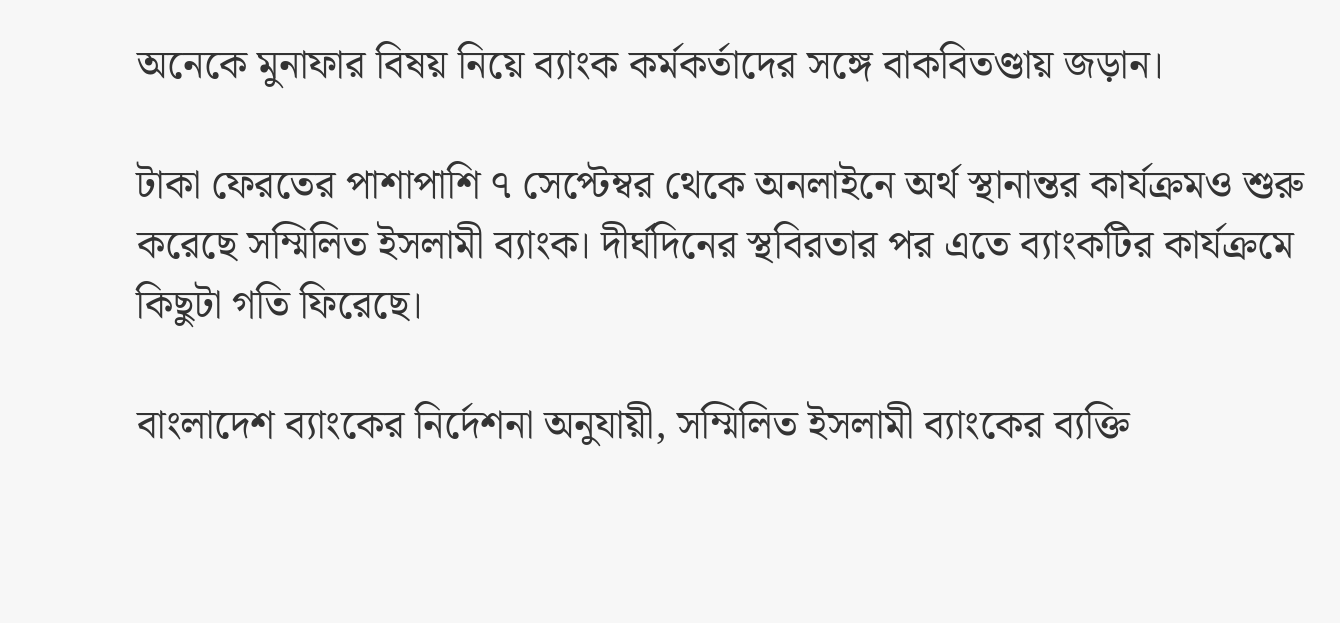অনেকে মুনাফার বিষয় নিয়ে ব্যাংক কর্মকর্তাদের সঙ্গে বাকবিতণ্ডায় জড়ান।

টাকা ফেরতের পাশাপাশি ৭ সেপ্টেম্বর থেকে অনলাইনে অর্থ স্থানান্তর কার্যক্রমও শুরু করেছে সম্মিলিত ইসলামী ব্যাংক। দীর্ঘদিনের স্থবিরতার পর এতে ব্যাংকটির কার্যক্রমে কিছুটা গতি ফিরেছে।

বাংলাদেশ ব্যাংকের নির্দেশনা অনুযায়ী, সম্মিলিত ইসলামী ব্যাংকের ব্যক্তি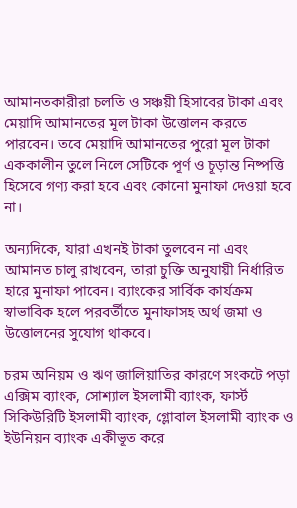আমানতকারীরা চলতি ও সঞ্চয়ী হিসাবের টাকা এবং মেয়াদি আমানতের মূল টাকা উত্তোলন করতে পারবেন। তবে মেয়াদি আমানতের পুরো মূল টাকা এককালীন তুলে নিলে সেটিকে পূর্ণ ও চূড়ান্ত নিষ্পত্তি হিসেবে গণ্য করা হবে এবং কোনো মুনাফা দেওয়া হবে না।

অন্যদিকে, যারা এখনই টাকা তুলবেন না এবং আমানত চালু রাখবেন, তারা চুক্তি অনুযায়ী নির্ধারিত হারে মুনাফা পাবেন। ব্যাংকের সার্বিক কার্যক্রম স্বাভাবিক হলে পরবর্তীতে মুনাফাসহ অর্থ জমা ও উত্তোলনের সুযোগ থাকবে।

চরম অনিয়ম ও ঋণ জালিয়াতির কারণে সংকটে পড়া এক্সিম ব্যাংক, সোশ্যাল ইসলামী ব্যাংক, ফার্স্ট সিকিউরিটি ইসলামী ব্যাংক, গ্লোবাল ইসলামী ব্যাংক ও ইউনিয়ন ব্যাংক একীভূত করে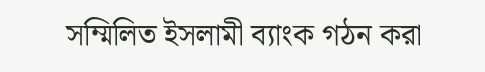সম্মিলিত ইসলামী ব্যাংক গঠন করা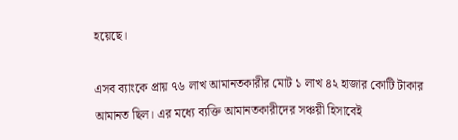হয়েছে।

এসব ব্যাংকে প্রায় ৭৬ লাখ আমানতকারীর মোট ১ লাখ ৪২ হাজার কোটি টাকার আমানত ছিল। এর মধ্যে ব্যক্তি আমানতকারীদের সঞ্চয়ী হিসাবেই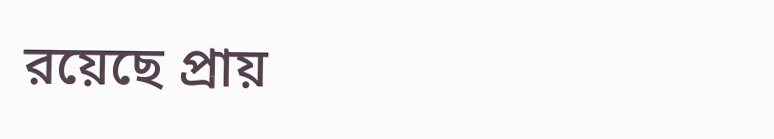রয়েছে প্রায়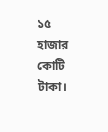১৫ হাজার কোটি টাকা।